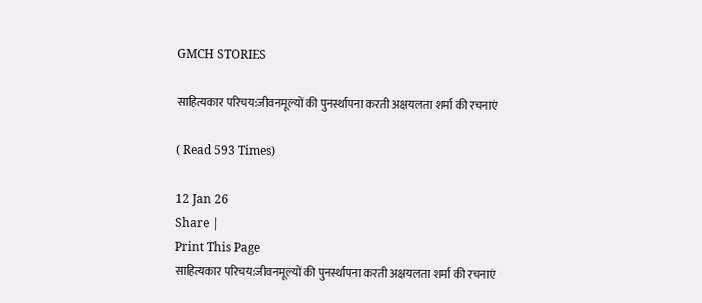GMCH STORIES

साहित्यकार परिचय:जीवनमूल्यों की पुनर्स्थापना करती अक्षयलता शर्मा की रचनाएं

( Read 593 Times)

12 Jan 26
Share |
Print This Page
साहित्यकार परिचय:जीवनमूल्यों की पुनर्स्थापना करती अक्षयलता शर्मा की रचनाएं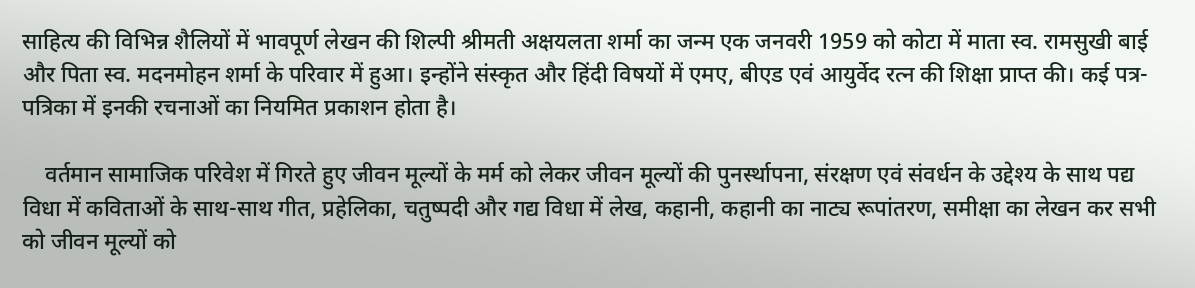साहित्य की विभिन्न शैलियों में भावपूर्ण लेखन की शिल्पी श्रीमती अक्षयलता शर्मा का जन्म एक जनवरी 1959 को कोटा में माता स्व. रामसुखी बाई और पिता स्व. मदनमोहन शर्मा के परिवार में हुआ। इन्होंने संस्कृत और हिंदी विषयों में एमए, बीएड एवं आयुर्वेद रत्न की शिक्षा प्राप्त की। कई पत्र-पत्रिका में इनकी रचनाओं का नियमित प्रकाशन होता है।

    वर्तमान सामाजिक परिवेश में गिरते हुए जीवन मूल्यों के मर्म को लेकर जीवन मूल्यों की पुनर्स्थापना, संरक्षण एवं संवर्धन के उद्देश्य के साथ पद्य विधा में कविताओं के साथ-साथ गीत, प्रहेलिका, चतुष्पदी और गद्य विधा में लेख, कहानी, कहानी का नाट्य रूपांतरण, समीक्षा का लेखन कर सभी को जीवन मूल्यों को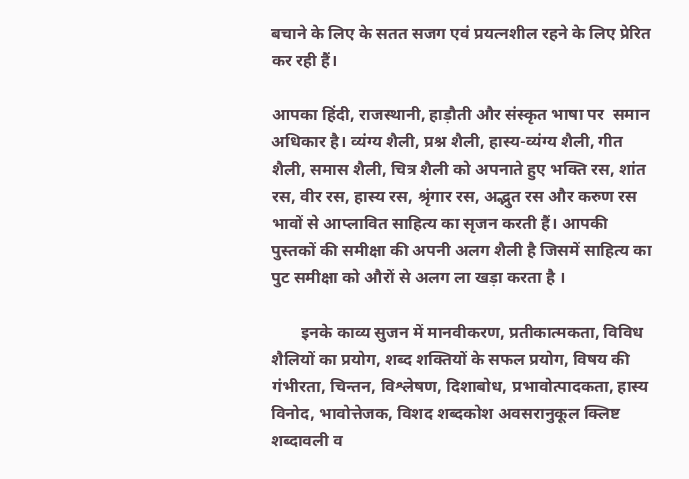बचाने के लिए के सतत सजग एवं प्रयत्नशील रहने के लिए प्रेरित कर रही हैं।

आपका हिंदी, राजस्थानी, हाड़ौती और संस्कृत भाषा पर  समान अधिकार है। व्यंग्य शैली, प्रश्न शैली, हास्य-व्यंग्य शैली, गीत शैली, समास शैली, चित्र शैली को अपनाते हुए भक्ति रस, शांत रस, वीर रस, हास्य रस, श्रृंगार रस, अद्भुत रस और करुण रस भावों से आप्लावित साहित्य का सृजन करती हैं। आपकी पुस्तकों की समीक्षा की अपनी अलग शैली है जिसमें साहित्य का पुट समीक्षा को औरों से अलग ला खड़ा करता है ।

       इनके काव्य सुजन में मानवीकरण, प्रतीकात्मकता, विविध शैलियों का प्रयोग, शब्द शक्तियों के सफल प्रयोग, विषय की गंभीरता, चिन्तन, विश्लेषण, दिशाबोध, प्रभावोत्पादकता, हास्य विनोद, भावोत्तेजक, विशद शब्दकोश अवसरानुकूल क्लिष्ट शब्दावली व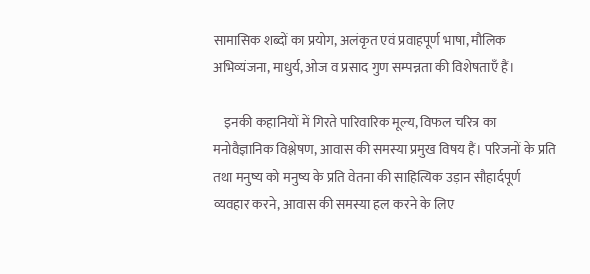सामासिक शब्दों का प्रयोग, अलंकृत एवं प्रवाहपूर्ण भाषा, मौलिक अभिव्यंजना, माधुर्य, ओज व प्रसाद गुण सम्पन्नता की विशेषताएँ हैं।

    इनकी कहानियों में गिरते पारिवारिक मूल्य, विफल चरित्र का मनोवैज्ञानिक विश्लेषण, आवास की समस्या प्रमुख विषय हैं। परिजनों के प्रति तथा मनुष्य को मनुष्य के प्रति वेतना की साहित्यिक उड़ान सौहार्दपूर्ण व्यवहार करने, आवास की समस्या हल करने के लिए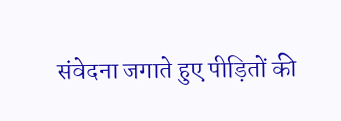संवेदना जगाते हुए पीड़ितों की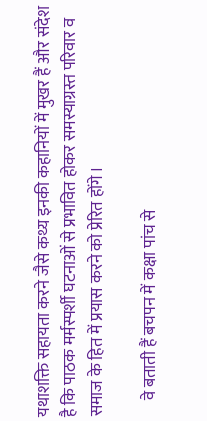यथाशक्ति सहायता करने जैसे कथ्य इनकी कहानियों में मुखर हैं और संदेश है कि पाठक मर्मस्पर्शी घटनाओं से प्रभावित होकर समस्याग्रस्त परिवार व समाज के हित में प्रयास करने को प्रेरित होंगे।

     वे बताती हैं बचपन में कक्षा पांच से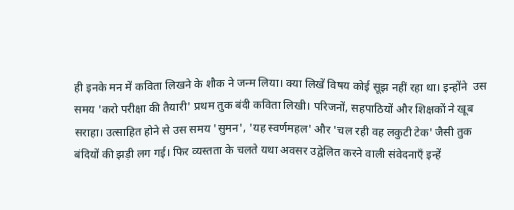ही इनके मन में कविता लिखने के शौक ने जन्म लिया। क्या लिखें विषय कोई सूझ नहीं रहा था। इन्होंने  उस समय 'करो परीक्षा की तैयारी' प्रथम तुक बंदी कविता लिखी। परिजनों, सहपाठियों और शिक्षकों ने खूब सराहा। उत्साहित होने से उस समय 'सुमन', 'यह स्वर्णमहल' और 'चल रही वह लकुटी टेक' जैसी तुक बंदियों की झड़ी लग गई। फिर व्यस्तता के चलते यथा अवसर उद्वेलित करने वाली संवेदनाएँ इन्हें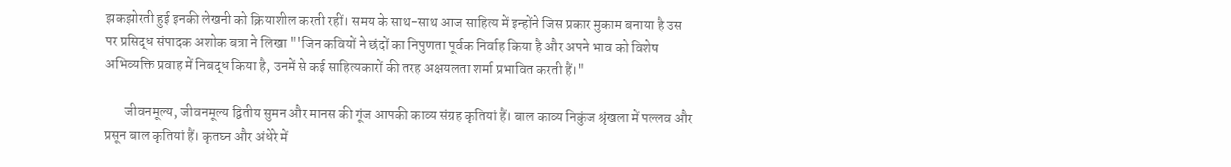झकझोरती हुई इनकी लेखनी को क्रियाशील करती रहीं। समय के साथ-साथ आज साहित्य में इन्होंने जिस प्रकार मुकाम बनाया है उस पर प्रसिद्ध संपादक अशोक बत्रा ने लिखा "'जिन कवियों ने छंदों का निपुणता पूर्वक निर्वाह किया है और अपने भाव को विशेष अभिव्यक्ति प्रवाह में निबद्ध किया है, उनमें से कई साहित्यकारों की तरह अक्षयलता शर्मा प्रभावित करती हैं।"

       जीवनमूल्य, जीवनमूल्य द्वितीय सुमन और मानस की गूंज आपकी काव्य संग्रह कृतियां हैं। बाल काव्य निकुंज श्रृंखला में पल्लव और प्रसून बाल कृतियां हैं। कृतघ्न और अंधेरे में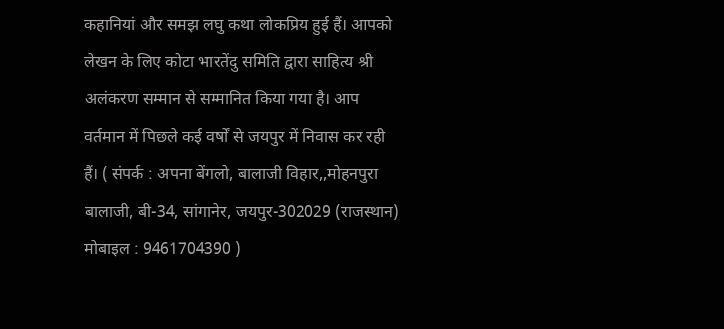कहानियां और समझ लघु कथा लोकप्रिय हुई हैं। आपको लेखन के लिए कोटा भारतेंदु समिति द्वारा साहित्य श्री अलंकरण सम्मान से सम्मानित किया गया है। आप वर्तमान में पिछले कई वर्षों से जयपुर में निवास कर रही हैं। ( संपर्क : अपना बेंगलो, बालाजी विहार,,मोहनपुरा बालाजी, बी-34, सांगानेर, जयपुर-302029 (राजस्थान) मोबाइल : 9461704390 )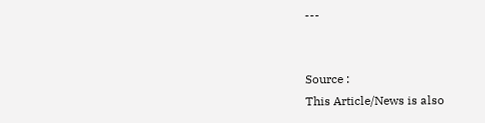---


Source :
This Article/News is also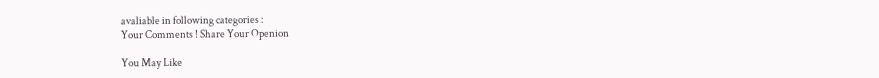avaliable in following categories :
Your Comments ! Share Your Openion

You May Like